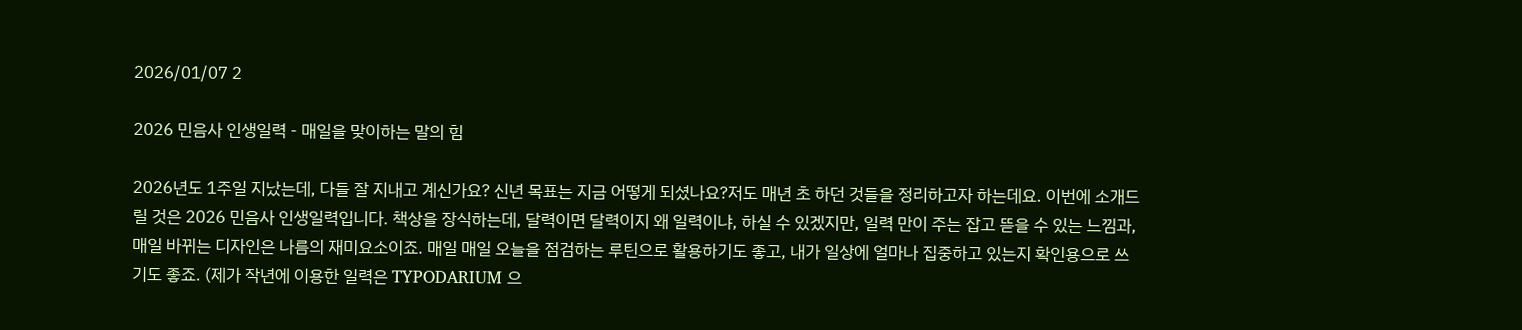2026/01/07 2

2026 민음사 인생일력 - 매일을 맞이하는 말의 힘

2026년도 1주일 지났는데, 다들 잘 지내고 계신가요? 신년 목표는 지금 어떻게 되셨나요?저도 매년 초 하던 것들을 정리하고자 하는데요. 이번에 소개드릴 것은 2026 민음사 인생일력입니다. 책상을 장식하는데, 달력이면 달력이지 왜 일력이냐, 하실 수 있겠지만, 일력 만이 주는 잡고 뜯을 수 있는 느낌과, 매일 바뀌는 디자인은 나름의 재미요소이죠. 매일 매일 오늘을 점검하는 루틴으로 활용하기도 좋고, 내가 일상에 얼마나 집중하고 있는지 확인용으로 쓰기도 좋죠. (제가 작년에 이용한 일력은 TYPODARIUM 으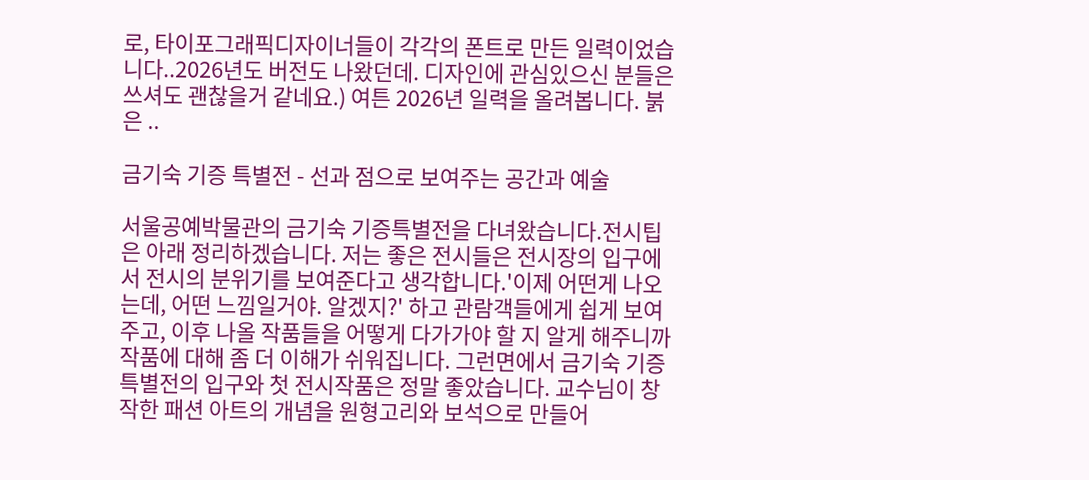로, 타이포그래픽디자이너들이 각각의 폰트로 만든 일력이었습니다..2026년도 버전도 나왔던데. 디자인에 관심있으신 분들은 쓰셔도 괜찮을거 같네요.) 여튼 2026년 일력을 올려봅니다. 붉은 ..

금기숙 기증 특별전 - 선과 점으로 보여주는 공간과 예술

서울공예박물관의 금기숙 기증특별전을 다녀왔습니다.전시팁은 아래 정리하겠습니다. 저는 좋은 전시들은 전시장의 입구에서 전시의 분위기를 보여준다고 생각합니다.'이제 어떤게 나오는데, 어떤 느낌일거야. 알겠지?' 하고 관람객들에게 쉽게 보여주고, 이후 나올 작품들을 어떻게 다가가야 할 지 알게 해주니까 작품에 대해 좀 더 이해가 쉬워집니다. 그런면에서 금기숙 기증특별전의 입구와 첫 전시작품은 정말 좋았습니다. 교수님이 창작한 패션 아트의 개념을 원형고리와 보석으로 만들어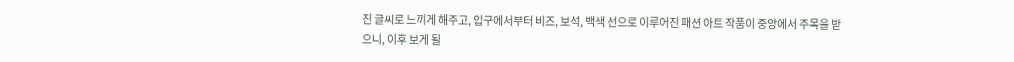진 글씨로 느끼게 해주고, 입구에서부터 비즈, 보석, 백색 선으로 이루어진 패션 아트 작품이 중앙에서 주목을 받으니, 이후 보게 될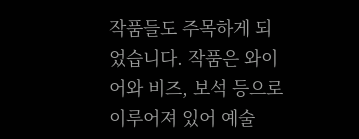작품들도 주목하게 되었습니다. 작품은 와이어와 비즈, 보석 등으로 이루어져 있어 예술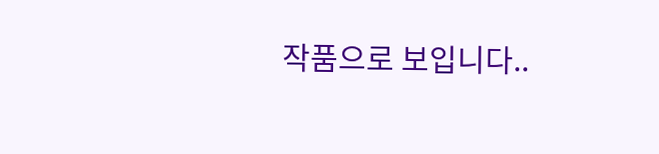작품으로 보입니다..